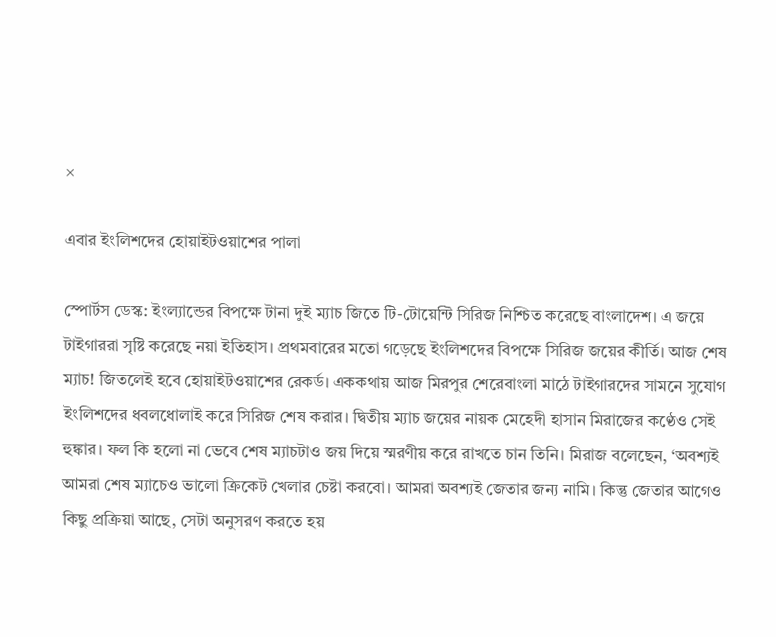×

এবার ইংলিশদের হোয়াইটওয়াশের পালা

স্পোর্টস ডেস্ক: ইংল্যান্ডের বিপক্ষে টানা দুই ম্যাচ জিতে টি-টোয়েন্টি সিরিজ নিশ্চিত করেছে বাংলাদেশ। এ জয়ে টাইগাররা সৃষ্টি করেছে নয়া ইতিহাস। প্রথমবারের মতো গড়েছে ইংলিশদের বিপক্ষে সিরিজ জয়ের কীর্তি। আজ শেষ ম্যাচ! জিতলেই হবে হোয়াইটওয়াশের রেকর্ড। এককথায় আজ মিরপুর শেরেবাংলা মাঠে টাইগারদের সামনে সুযোগ ইংলিশদের ধবলধোলাই করে সিরিজ শেষ করার। দ্বিতীয় ম্যাচ জয়ের নায়ক মেহেদী হাসান মিরাজের কণ্ঠেও সেই হুঙ্কার। ফল কি হলো না ভেবে শেষ ম্যাচটাও জয় দিয়ে স্মরণীয় করে রাখতে চান তিনি। মিরাজ বলেছেন, ‘অবশ্যই আমরা শেষ ম্যাচেও ভালো ক্রিকেট খেলার চেষ্টা করবো। আমরা অবশ্যই জেতার জন্য নামি। কিন্তু জেতার আগেও কিছু প্রক্রিয়া আছে, সেটা অনুসরণ করতে হয়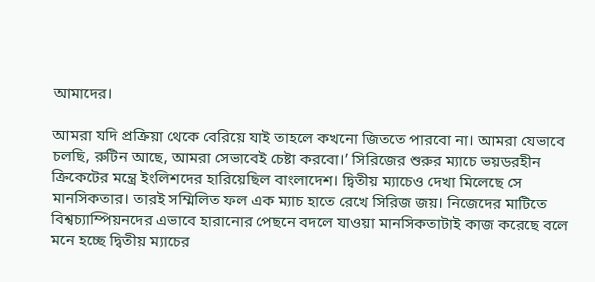আমাদের।

আমরা যদি প্রক্রিয়া থেকে বেরিয়ে যাই তাহলে কখনো জিততে পারবো না। আমরা যেভাবে চলছি, রুটিন আছে, আমরা সেভাবেই চেষ্টা করবো।’ সিরিজের শুরুর ম্যাচে ভয়ডরহীন ক্রিকেটের মন্ত্রে ইংলিশদের হারিয়েছিল বাংলাদেশ। দ্বিতীয় ম্যাচেও দেখা মিলেছে সে মানসিকতার। তারই সম্মিলিত ফল এক ম্যাচ হাতে রেখে সিরিজ জয়। নিজেদের মাটিতে বিশ্বচ্যাম্পিয়নদের এভাবে হারানোর পেছনে বদলে যাওয়া মানসিকতাটাই কাজ করেছে বলে মনে হচ্ছে দ্বিতীয় ম্যাচের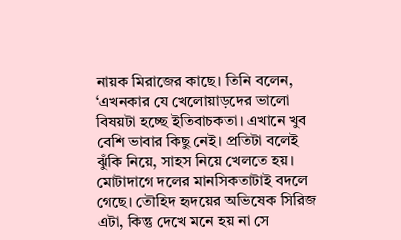নায়ক মিরাজের কাছে। তিনি বলেন, ‘এখনকার যে খেলোয়াড়দের ভালো বিষয়টা হচ্ছে ইতিবাচকতা। এখানে খুব বেশি ভাবার কিছু নেই। প্রতিটা বলেই ঝুঁকি নিয়ে, সাহস নিয়ে খেলতে হয়।
মোটাদাগে দলের মানসিকতাটাই বদলে গেছে। তৌহিদ হৃদয়ের অভিষেক সিরিজ এটা, কিন্তু দেখে মনে হয় না সে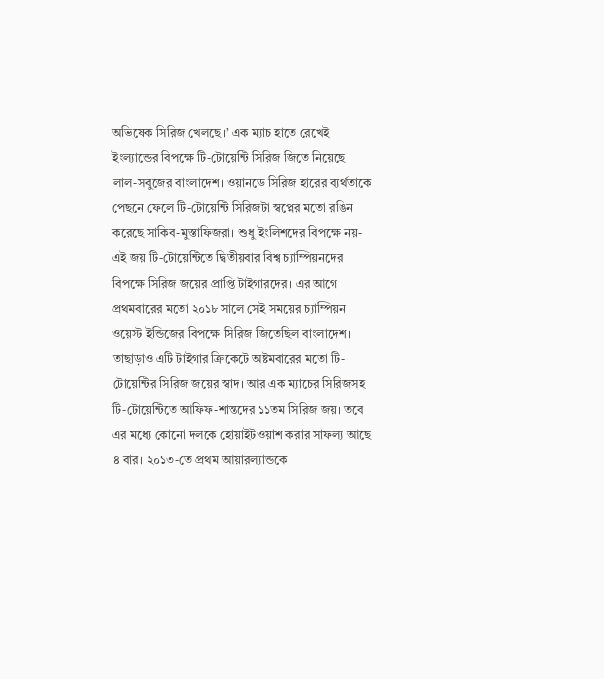অভিষেক সিরিজ খেলছে।’ এক ম্যাচ হাতে রেখেই ইংল্যান্ডের বিপক্ষে টি-টোয়েন্টি সিরিজ জিতে নিয়েছে লাল-সবুজের বাংলাদেশ। ওয়ানডে সিরিজ হারের ব্যর্থতাকে পেছনে ফেলে টি-টোয়েন্টি সিরিজটা স্বপ্নের মতো রঙিন করেছে সাকিব-মুস্তাফিজরা। শুধু ইংলিশদের বিপক্ষে নয়- এই জয় টি-টোয়েন্টিতে দ্বিতীয়বার বিশ্ব চ্যাম্পিয়নদের বিপক্ষে সিরিজ জয়ের প্রাপ্তি টাইগারদের। এর আগে প্রথমবারের মতো ২০১৮ সালে সেই সময়ের চ্যাম্পিয়ন ওয়েস্ট ইন্ডিজের বিপক্ষে সিরিজ জিতেছিল বাংলাদেশ। তাছাড়াও এটি টাইগার ক্রিকেটে অষ্টমবারের মতো টি-টোয়েন্টির সিরিজ জয়ের স্বাদ। আর এক ম্যাচের সিরিজসহ টি-টোয়েন্টিতে আফিফ-শান্তদের ১১তম সিরিজ জয়। তবে এর মধ্যে কোনো দলকে হোয়াইটওয়াশ করার সাফল্য আছে ৪ বার। ২০১৩-তে প্রথম আয়ারল্যান্ডকে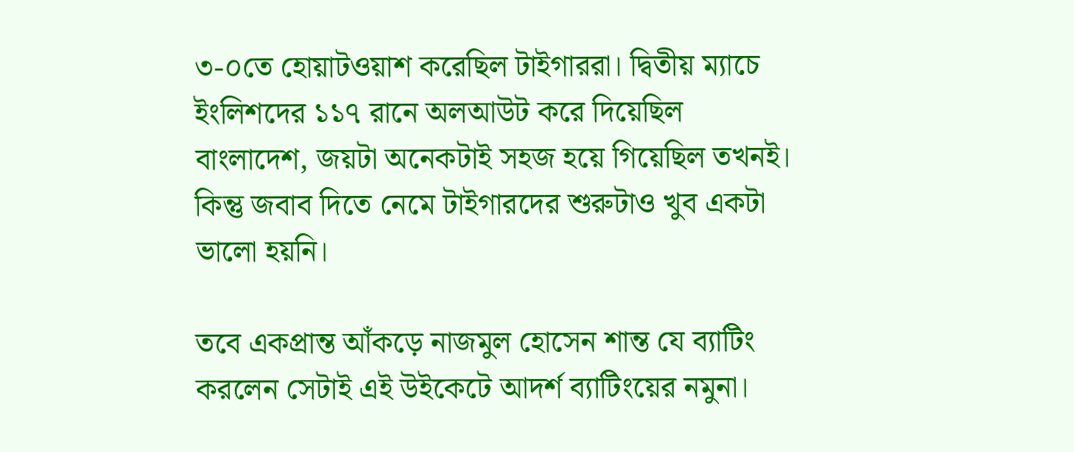৩-০তে হোয়াটওয়াশ করেছিল টাইগাররা। দ্বিতীয় ম্যাচে ইংলিশদের ১১৭ রানে অলআউট করে দিয়েছিল বাংলাদেশ, জয়টা অনেকটাই সহজ হয়ে গিয়েছিল তখনই। কিন্তু জবাব দিতে নেমে টাইগারদের শুরুটাও খুব একটা ভালো হয়নি।

তবে একপ্রান্ত আঁকড়ে নাজমুল হোসেন শান্ত যে ব্যাটিং করলেন সেটাই এই উইকেটে আদর্শ ব্যাটিংয়ের নমুনা।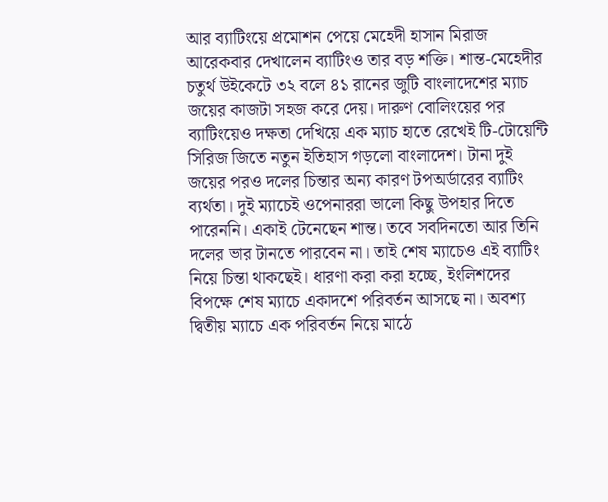আর ব্যাটিংয়ে প্রমোশন পেয়ে মেহেদী হাসান মিরাজ আরেকবার দেখালেন ব্যাটিংও তার বড় শক্তি। শান্ত-মেহেদীর চতুর্থ উইকেটে ৩২ বলে ৪১ রানের জুটি বাংলাদেশের ম্যাচ জয়ের কাজটা সহজ করে দেয়। দারুণ বোলিংয়ের পর ব্যাটিংয়েও দক্ষতা দেখিয়ে এক ম্যাচ হাতে রেখেই টি-টোয়েন্টি সিরিজ জিতে নতুন ইতিহাস গড়লো বাংলাদেশ। টানা দুই জয়ের পরও দলের চিন্তার অন্য কারণ টপঅর্ডারের ব্যাটিং ব্যর্থতা। দুই ম্যাচেই ওপেনাররা ভালো কিছু উপহার দিতে পারেননি। একাই টেনেছেন শান্ত। তবে সবদিনতো আর তিনি দলের ভার টানতে পারবেন না। তাই শেষ ম্যাচেও এই ব্যাটিং নিয়ে চিন্তা থাকছেই। ধারণা করা করা হচ্ছে, ইংলিশদের বিপক্ষে শেষ ম্যাচে একাদশে পরিবর্তন আসছে না। অবশ্য দ্বিতীয় ম্যাচে এক পরিবর্তন নিয়ে মাঠে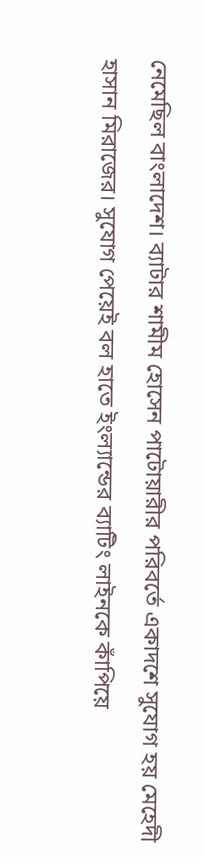নেমেছিল বাংলাদেশ। ব্যাটার শামীম হোসেন পাটোয়ারীর পরিবর্তে একাদশে সুযোগ হয় মেহেদী হাসান মিরাজের। সুযোগ পেয়েই বল হাতে ইংল্যান্ডের ব্যাটিং লাইনকে কাঁপিয়ে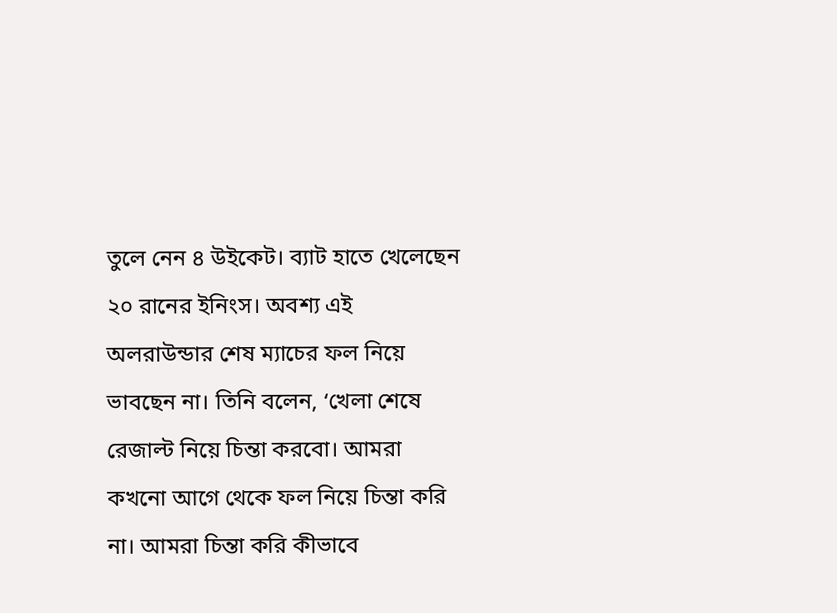তুলে নেন ৪ উইকেট। ব্যাট হাতে খেলেছেন ২০ রানের ইনিংস। অবশ্য এই অলরাউন্ডার শেষ ম্যাচের ফল নিয়ে ভাবছেন না। তিনি বলেন, ‘খেলা শেষে রেজাল্ট নিয়ে চিন্তা করবো। আমরা কখনো আগে থেকে ফল নিয়ে চিন্তা করি না। আমরা চিন্তা করি কীভাবে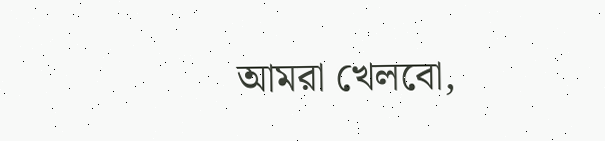আমরা খেলবো,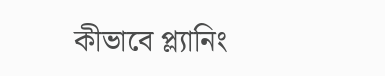কীভাবে প্ল্যানিং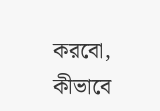করবো, কীভাবে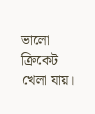ভালো ক্রিকেট খেলা যায়।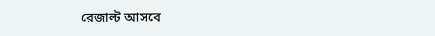রেজাল্ট আসবে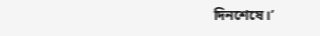দিনশেষে।’